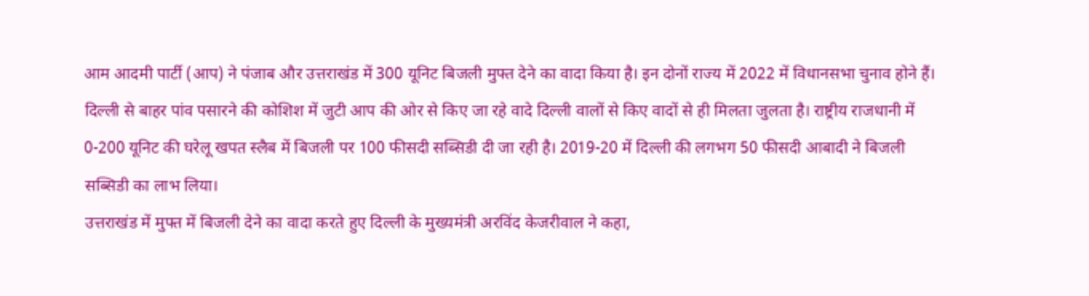आम आदमी पार्टी (आप) ने पंजाब और उत्तराखंड में 300 यूनिट बिजली मुफ्त देने का वादा किया है। इन दोनों राज्य में 2022 में विधानसभा चुनाव होने हैं।
दिल्ली से बाहर पांव पसारने की कोशिश में जुटी आप की ओर से किए जा रहे वादे दिल्ली वालों से किए वादों से ही मिलता जुलता है। राष्ट्रीय राजधानी में 0-200 यूनिट की घरेलू खपत स्लैब में बिजली पर 100 फीसदी सब्सिडी दी जा रही है। 2019-20 में दिल्ली की लगभग 50 फीसदी आबादी ने बिजली सब्सिडी का लाभ लिया।
उत्तराखंड में मुफ्त में बिजली देने का वादा करते हुए दिल्ली के मुख्यमंत्री अरविंद केजरीवाल ने कहा,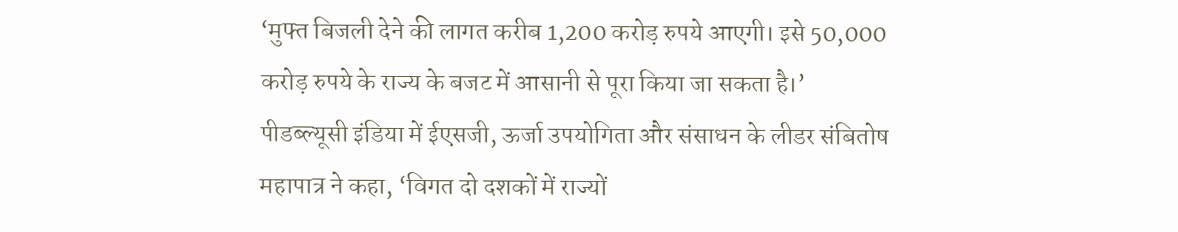‘मुफ्त बिजली देने की लागत करीब 1,200 करोड़ रुपये आएगी। इसे 50,000 करोड़ रुपये के राज्य के बजट में आसानी से पूरा किया जा सकता है।’
पीडब्ल्यूसी इंडिया में ईएसजी, ऊर्जा उपयोगिता और संसाधन के लीडर संबितोष महापात्र ने कहा, ‘विगत दो दशकों में राज्यों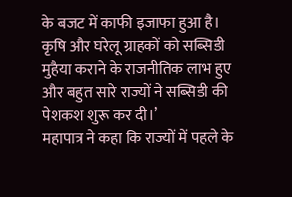के बजट में काफी इजाफा हुआ है। कृषि और घरेलू ग्राहकों को सब्सिडी मुहैया कराने के राजनीतिक लाभ हुए और बहुत सारे राज्यों ने सब्सिडी की पेशकश शुरू कर दी।’
महापात्र ने कहा कि राज्यों में पहले के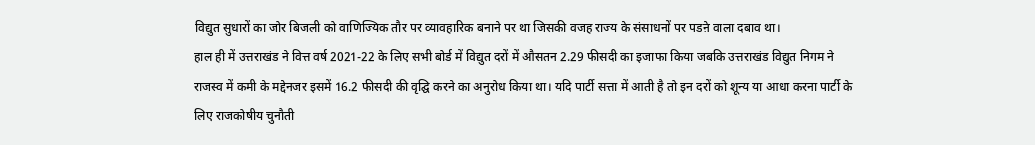विद्युत सुधारों का जोर बिजली को वाणिज्यिक तौर पर व्यावहारिक बनाने पर था जिसकी वजह राज्य के संसाधनों पर पडऩे वाला दबाव था।
हाल ही में उत्तराखंड ने वित्त वर्ष 2021-22 के लिए सभी बोर्ड में विद्युत दरों में औसतन 2.29 फीसदी का इजाफा किया जबकि उत्तराखंड विद्युत निगम ने राजस्व में कमी के मद्देनजर इसमें 16.2 फीसदी की वृद्घि करने का अनुरोध किया था। यदि पार्टी सत्ता में आती है तो इन दरों को शून्य या आधा करना पार्टी के लिए राजकोषीय चुनौती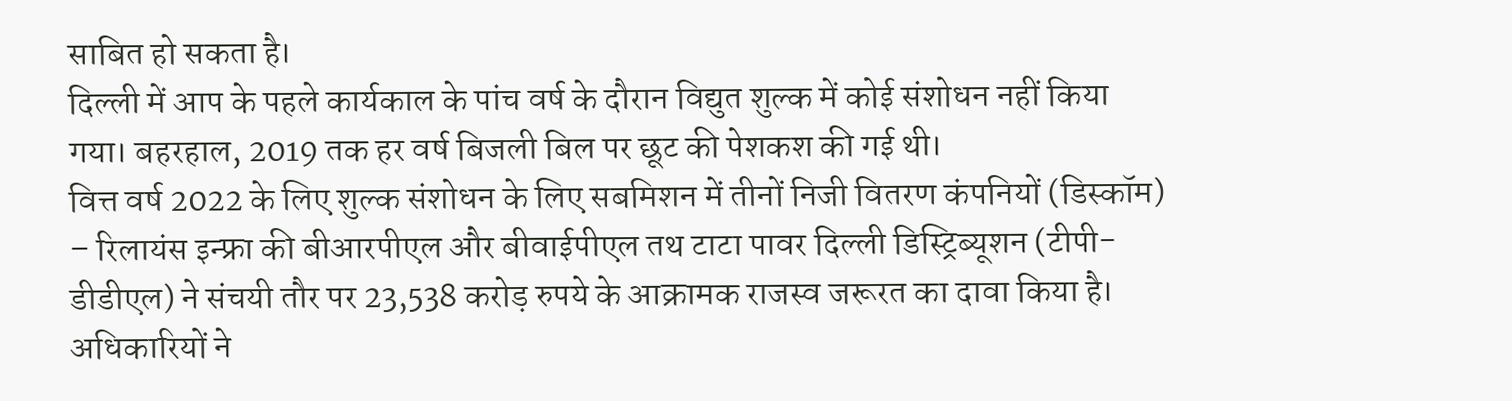साबित हो सकता है।
दिल्ली में आप के पहले कार्यकाल के पांच वर्ष के दौरान विद्युत शुल्क में कोई संशोधन नहीं किया गया। बहरहाल, 2019 तक हर वर्ष बिजली बिल पर छूट की पेशकश की गई थी।
वित्त वर्ष 2022 के लिए शुल्क संशोधन के लिए सबमिशन में तीनों निजी वितरण कंपनियों (डिस्कॉम) – रिलायंस इन्फ्रा की बीआरपीएल और बीवाईपीएल तथ टाटा पावर दिल्ली डिस्ट्रिब्यूशन (टीपी-डीडीएल) ने संचयी तौर पर 23,538 करोड़ रुपये के आक्रामक राजस्व जरूरत का दावा किया है। अधिकारियों ने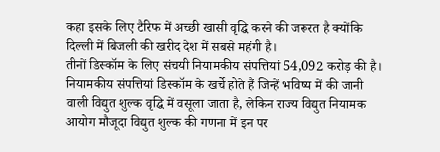कहा इसके लिए टैरिफ में अच्छी खासी वृद्घि करने की जरूरत है क्योंकि दिल्ली में बिजली की खरीद देश में सबसे महंगी है।
तीनों डिस्कॉम के लिए संचयी नियामकीय संपत्तियां 54,092 करोड़ की है। नियामकीय संपत्तियां डिस्कॉम के खर्चे होते हैं जिन्हें भविष्य में की जानी वाली विद्युत शुल्क वृद्घि में वसूला जाता है, लेकिन राज्य विद्युत नियामक आयोग मौजूदा विद्युत शुल्क की गणना में इन पर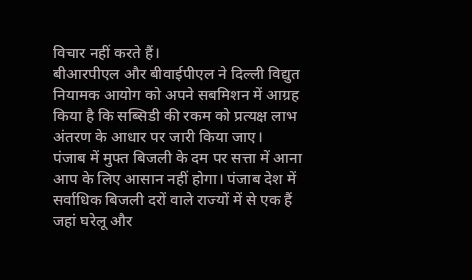विचार नहीं करते हैं।
बीआरपीएल और बीवाईपीएल ने दिल्ली विद्युत नियामक आयोग को अपने सबमिशन में आग्रह किया है कि सब्सिडी की रकम को प्रत्यक्ष लाभ अंतरण के आधार पर जारी किया जाए।
पंजाब में मुफ्त बिजली के दम पर सत्ता में आना आप के लिए आसान नहीं होगा। पंजाब देश में सर्वाधिक बिजली दरों वाले राज्यों में से एक हैं जहां घरेलू और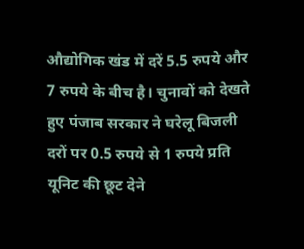औद्योगिक खंड में दरें 5.5 रुपये और 7 रुपये के बीच है। चुनावों को देखते हुए पंजाब सरकार ने घरेलू बिजली दरों पर 0.5 रुपये से 1 रुपये प्रति यूनिट की छूट देने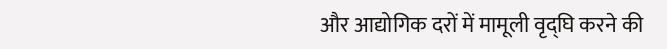और आद्योगिक दरों में मामूली वृद्घि करने की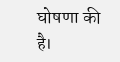घोषणा की है।